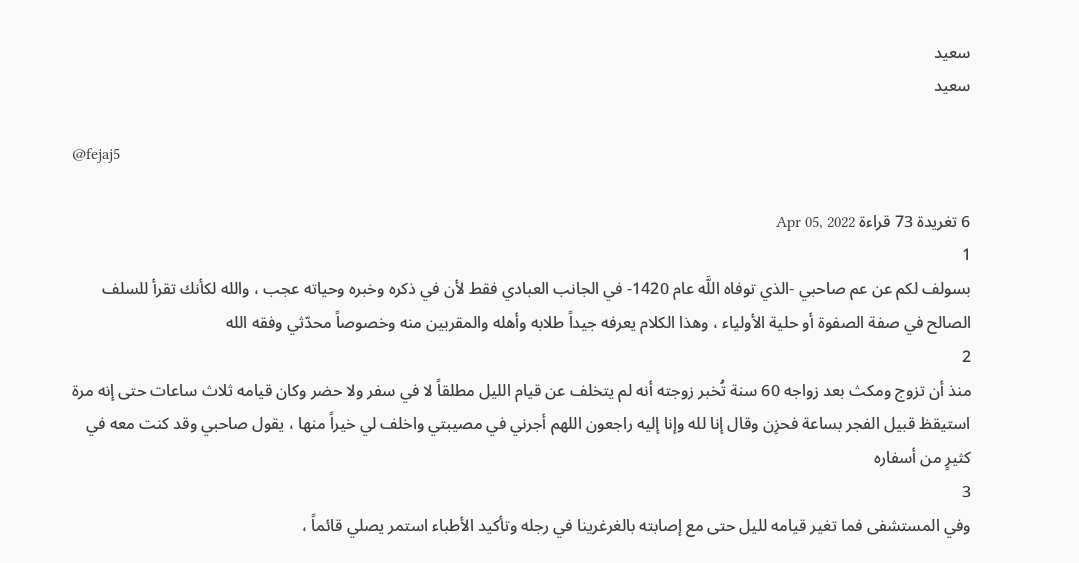سعيد
سعيد

@fejaj5

6 تغريدة 73 قراءة Apr 05, 2022
1
بسولف لكم عن عم صاحبي -الذي توفاه اللَّه عام 1420- في الجانب العبادي فقط لأن في ذكره وخبره وحياته عجب ، والله لكأنك تقرأ للسلف الصالح في صفة الصفوة أو حلية الأولياء ، وهذا الكلام يعرفه جيداً طلابه وأهله والمقربين منه وخصوصاً محدّثي وفقه الله
2
منذ أن تزوج ومكث بعد زواجه 60 سنة تُخبر زوجته أنه لم يتخلف عن قيام الليل مطلقاً لا في سفر ولا حضر وكان قيامه ثلاث ساعات حتى إنه مرة استيقظ قبيل الفجر بساعة فحزِن وقال إنا لله وإنا إليه راجعون اللهم أجرني في مصيبتي واخلف لي خيراً منها ، يقول صاحبي وقد كنت معه في كثيرٍ من أسفاره
3
وفي المستشفى فما تغير قيامه لليل حتى مع إصابته بالغرغرينا في رجله وتأكيد الأطباء استمر يصلي قائماً ،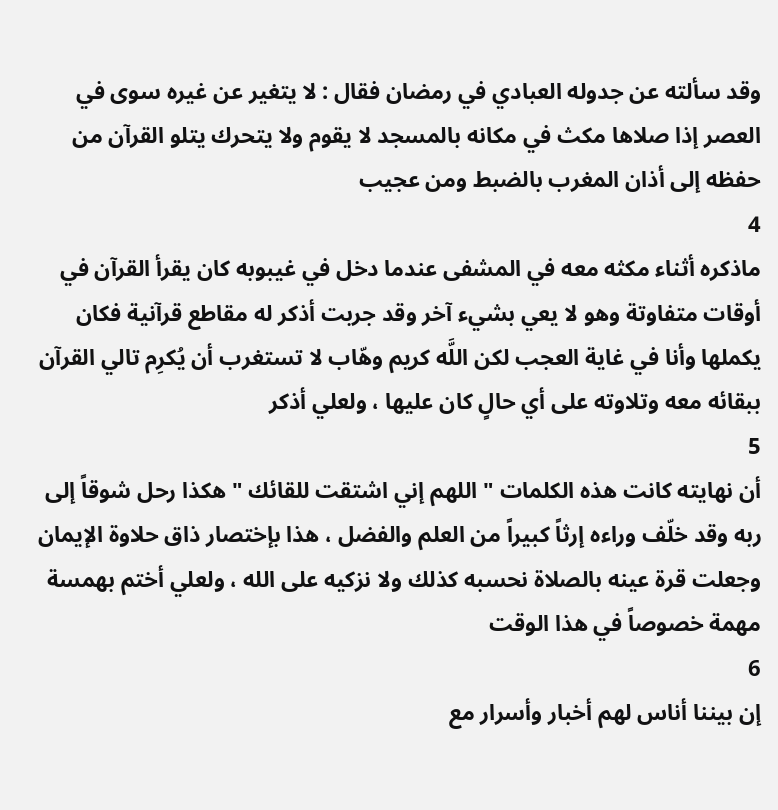وقد سألته عن جدوله العبادي في رمضان فقال : لا يتغير عن غيره سوى في العصر إذا صلاها مكث في مكانه بالمسجد لا يقوم ولا يتحرك يتلو القرآن من حفظه إلى أذان المغرب بالضبط ومن عجيب
4
ماذكره أثناء مكثه معه في المشفى عندما دخل في غيبوبه كان يقرأ القرآن في أوقات متفاوتة وهو لا يعي بشيء آخر وقد جربت أذكر له مقاطع قرآنية فكان يكملها وأنا في غاية العجب لكن اللَّه كريم وهّاب لا تستغرب أن يُكرِم تالي القرآن ببقائه معه وتلاوته على أي حالٍ كان عليها ، ولعلي أذكر
5
أن نهايته كانت هذه الكلمات " اللهم إني اشتقت للقائك " هكذا رحل شوقاً إلى ربه وقد خلّف وراءه إرثاً كبيراً من العلم والفضل ، هذا بإختصار ذاق حلاوة الإيمان وجعلت قرة عينه بالصلاة نحسبه كذلك ولا نزكيه على الله ، ولعلي أختم بهمسة مهمة خصوصاً في هذا الوقت
6
إن بيننا أناس لهم أخبار وأسرار مع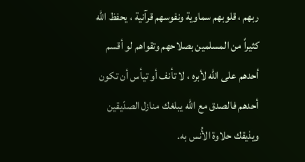ربهم ، قلوبهم سماوية ونفوسهم قرآنية ، يحفظ الله كثيراً من المسلمين بصلاحهم وتقواهم لو أقسم أحدهم على الله لأبره ، لا تأنف أو تيأس أن تكون أحدهم فالصدق مع الله يبلغك منازل الصدّيقين ويذيقك حلاوة الأُنس به.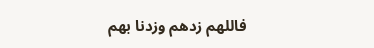فاللهم زدهم وزدنا بهم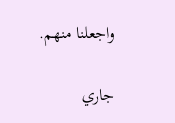واجعلنا منهم.

جاري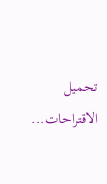تحميل الاقتراحات...